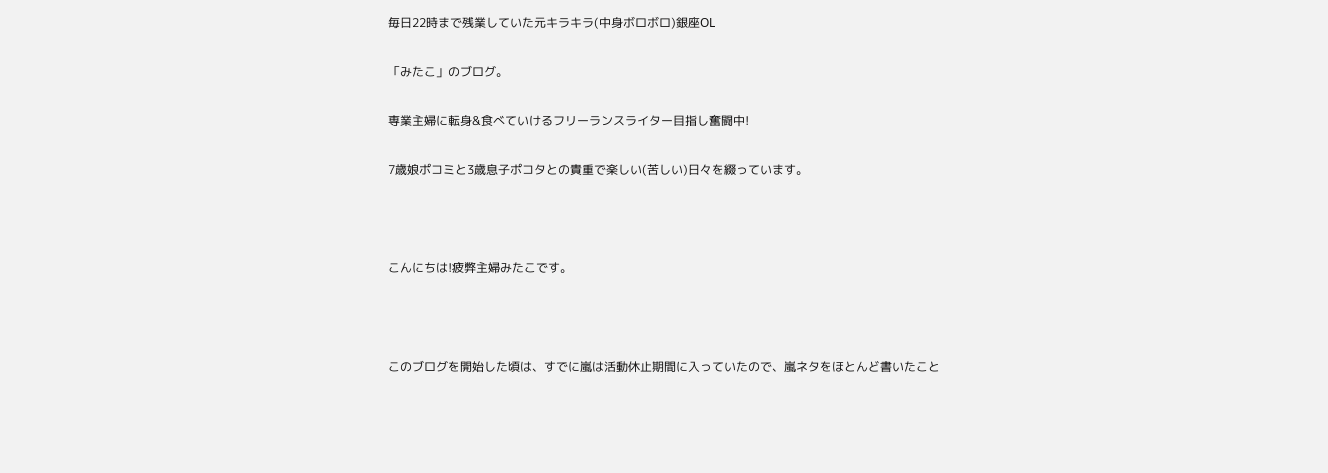毎日22時まで残業していた元キラキラ(中身ボロボロ)銀座OL

「みたこ」のブログ。

専業主婦に転身&食べていけるフリーランスライター目指し奮闘中!

7歳娘ポコミと3歳息子ポコタとの貴重で楽しい(苦しい)日々を綴っています。



こんにちは!疲弊主婦みたこです。



このブログを開始した頃は、すでに嵐は活動休止期間に入っていたので、嵐ネタをほとんど書いたこと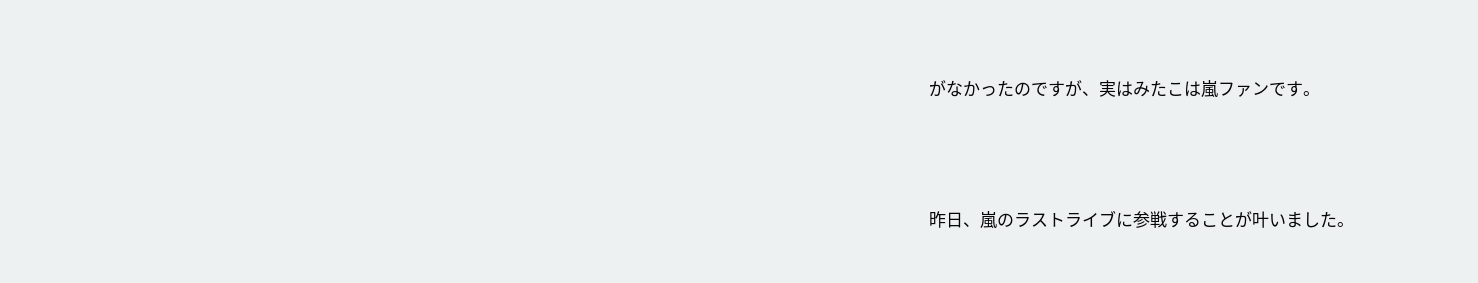がなかったのですが、実はみたこは嵐ファンです。



昨日、嵐のラストライブに参戦することが叶いました。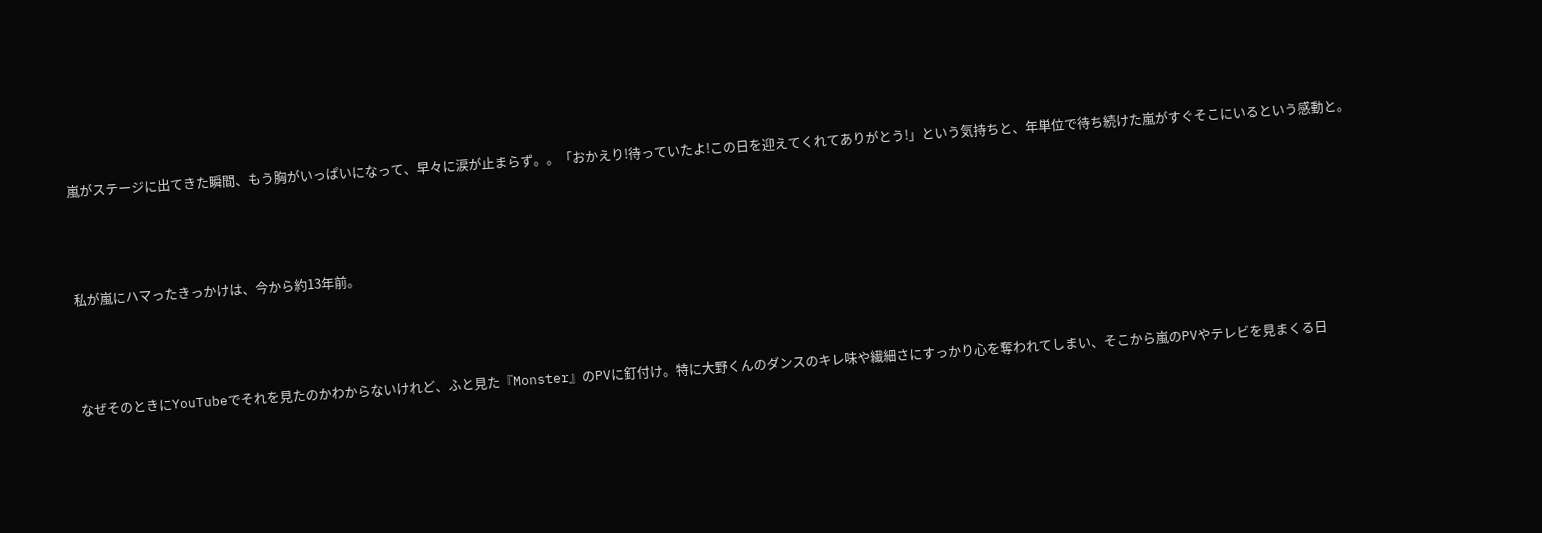嵐がステージに出てきた瞬間、もう胸がいっぱいになって、早々に涙が止まらず。。「おかえり!待っていたよ!この日を迎えてくれてありがとう!」という気持ちと、年単位で待ち続けた嵐がすぐそこにいるという感動と。



私が嵐にハマったきっかけは、今から約13年前。



なぜそのときにYouTubeでそれを見たのかわからないけれど、ふと見た『Monster』のPVに釘付け。特に大野くんのダンスのキレ味や繊細さにすっかり心を奪われてしまい、そこから嵐のPVやテレビを見まくる日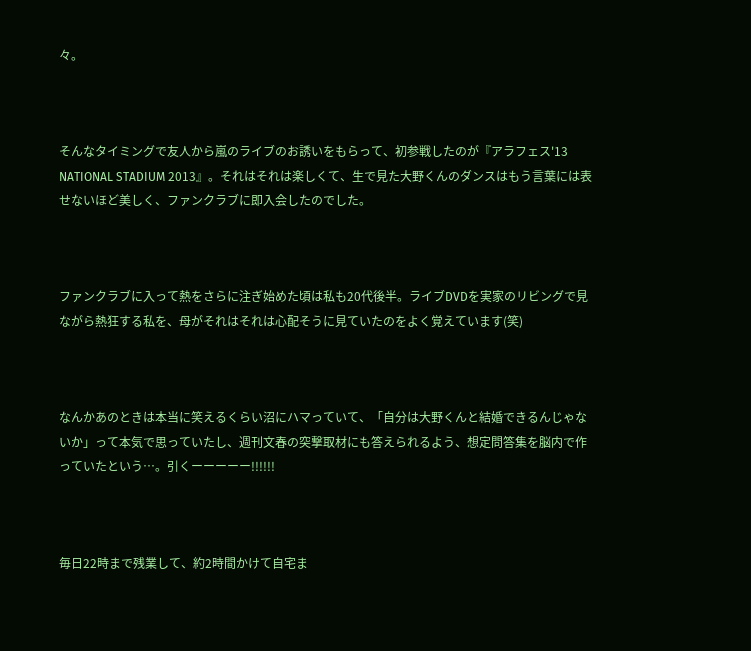々。



そんなタイミングで友人から嵐のライブのお誘いをもらって、初参戦したのが『アラフェス'13 NATIONAL STADIUM 2013』。それはそれは楽しくて、生で見た大野くんのダンスはもう言葉には表せないほど美しく、ファンクラブに即入会したのでした。



ファンクラブに入って熱をさらに注ぎ始めた頃は私も20代後半。ライブDVDを実家のリビングで見ながら熱狂する私を、母がそれはそれは心配そうに見ていたのをよく覚えています(笑)



なんかあのときは本当に笑えるくらい沼にハマっていて、「自分は大野くんと結婚できるんじゃないか」って本気で思っていたし、週刊文春の突撃取材にも答えられるよう、想定問答集を脳内で作っていたという…。引くーーーーー!!!!!!



毎日22時まで残業して、約2時間かけて自宅ま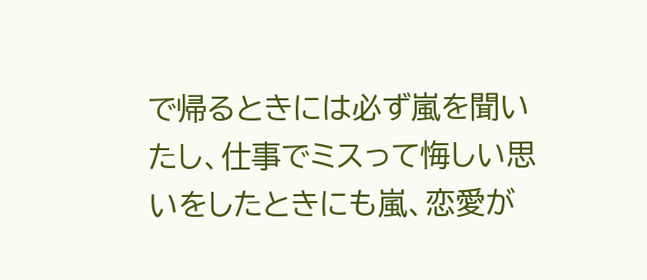で帰るときには必ず嵐を聞いたし、仕事でミスって悔しい思いをしたときにも嵐、恋愛が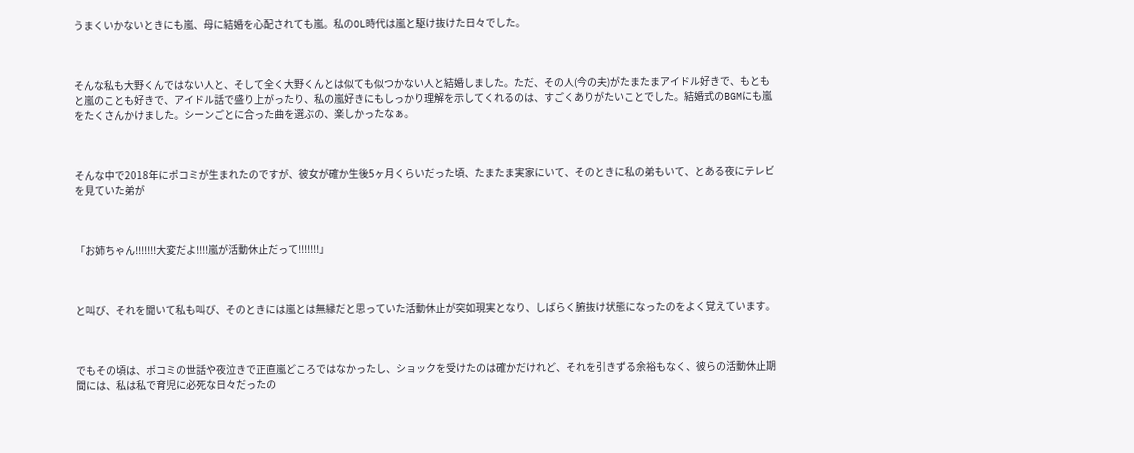うまくいかないときにも嵐、母に結婚を心配されても嵐。私のOL時代は嵐と駆け抜けた日々でした。



そんな私も大野くんではない人と、そして全く大野くんとは似ても似つかない人と結婚しました。ただ、その人(今の夫)がたまたまアイドル好きで、もともと嵐のことも好きで、アイドル話で盛り上がったり、私の嵐好きにもしっかり理解を示してくれるのは、すごくありがたいことでした。結婚式のBGMにも嵐をたくさんかけました。シーンごとに合った曲を選ぶの、楽しかったなぁ。



そんな中で2018年にポコミが生まれたのですが、彼女が確か生後5ヶ月くらいだった頃、たまたま実家にいて、そのときに私の弟もいて、とある夜にテレビを見ていた弟が



「お姉ちゃん!!!!!!!大変だよ!!!!嵐が活動休止だって!!!!!!!」



と叫び、それを聞いて私も叫び、そのときには嵐とは無縁だと思っていた活動休止が突如現実となり、しばらく腑抜け状態になったのをよく覚えています。



でもその頃は、ポコミの世話や夜泣きで正直嵐どころではなかったし、ショックを受けたのは確かだけれど、それを引きずる余裕もなく、彼らの活動休止期間には、私は私で育児に必死な日々だったの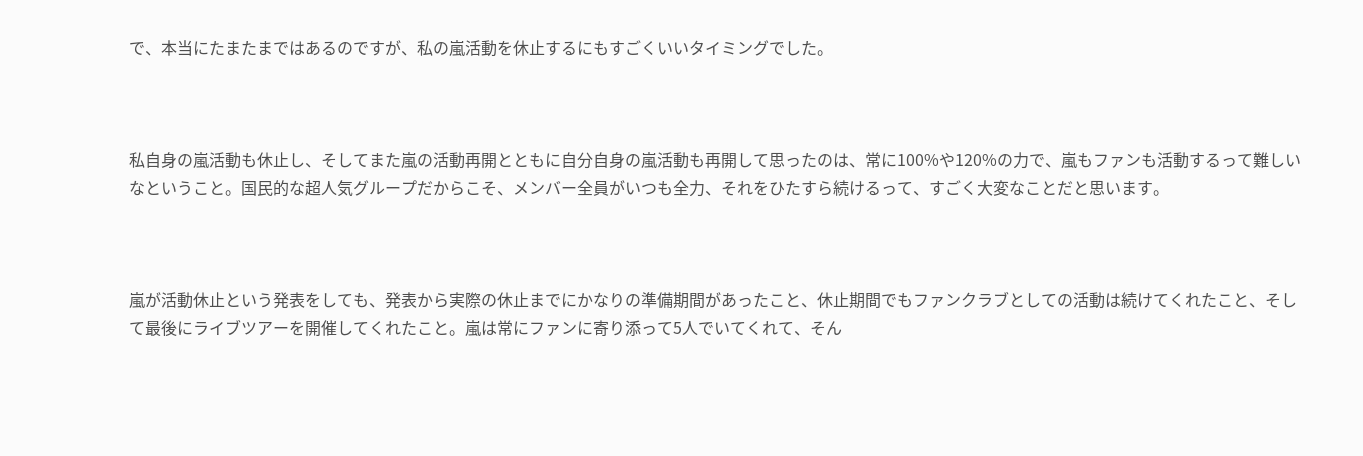で、本当にたまたまではあるのですが、私の嵐活動を休止するにもすごくいいタイミングでした。



私自身の嵐活動も休止し、そしてまた嵐の活動再開とともに自分自身の嵐活動も再開して思ったのは、常に100%や120%の力で、嵐もファンも活動するって難しいなということ。国民的な超人気グループだからこそ、メンバー全員がいつも全力、それをひたすら続けるって、すごく大変なことだと思います。



嵐が活動休止という発表をしても、発表から実際の休止までにかなりの準備期間があったこと、休止期間でもファンクラブとしての活動は続けてくれたこと、そして最後にライブツアーを開催してくれたこと。嵐は常にファンに寄り添って5人でいてくれて、そん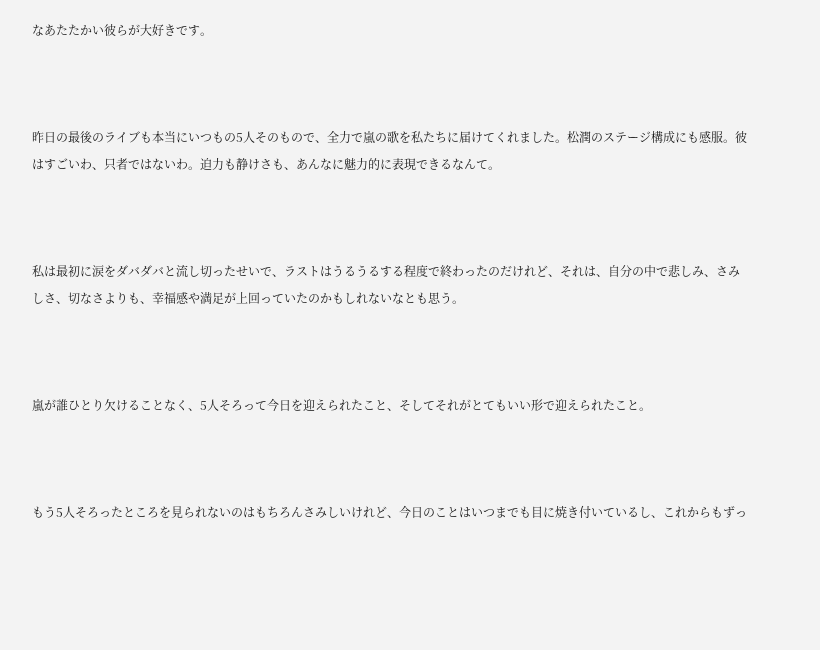なあたたかい彼らが大好きです。



昨日の最後のライブも本当にいつもの5人そのもので、全力で嵐の歌を私たちに届けてくれました。松潤のステージ構成にも感服。彼はすごいわ、只者ではないわ。迫力も静けさも、あんなに魅力的に表現できるなんて。



私は最初に涙をダバダバと流し切ったせいで、ラストはうるうるする程度で終わったのだけれど、それは、自分の中で悲しみ、さみしさ、切なさよりも、幸福感や満足が上回っていたのかもしれないなとも思う。



嵐が誰ひとり欠けることなく、5人そろって今日を迎えられたこと、そしてそれがとてもいい形で迎えられたこと。



もう5人そろったところを見られないのはもちろんさみしいけれど、今日のことはいつまでも目に焼き付いているし、これからもずっ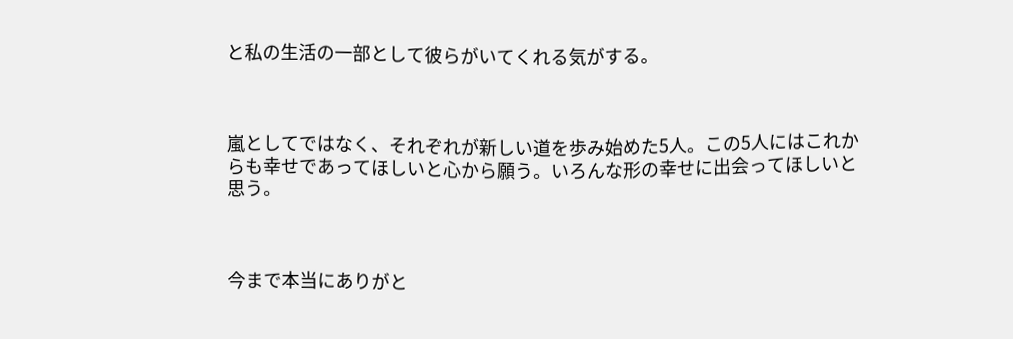と私の生活の一部として彼らがいてくれる気がする。



嵐としてではなく、それぞれが新しい道を歩み始めた5人。この5人にはこれからも幸せであってほしいと心から願う。いろんな形の幸せに出会ってほしいと思う。



今まで本当にありがと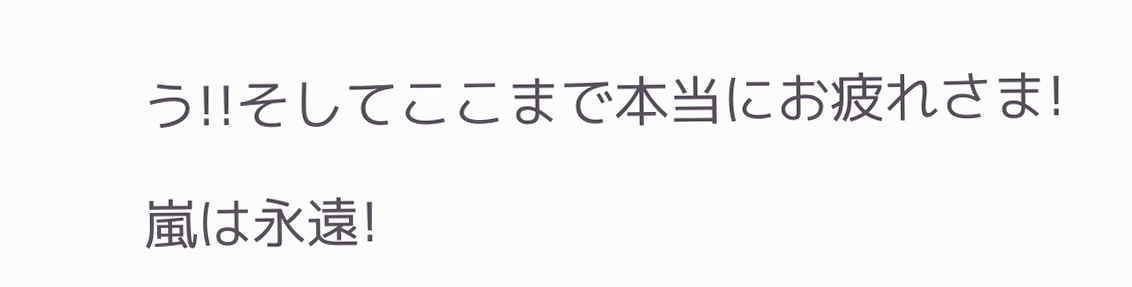う!!そしてここまで本当にお疲れさま!

嵐は永遠!